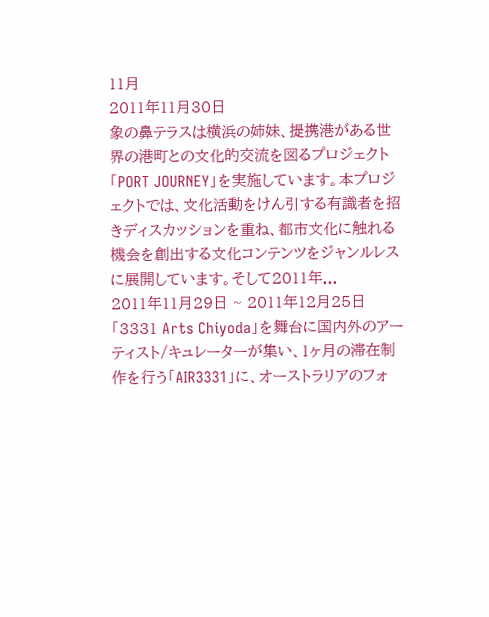11月
2011年11月30日
象の鼻テラスは横浜の姉妹、提携港がある世界の港町との文化的交流を図るプロジェクト「PORT JOURNEY」を実施しています。本プロジェクトでは、文化活動をけん引する有識者を招きディスカッションを重ね、都市文化に触れる機会を創出する文化コンテンツをジャンルレスに展開しています。そして2011年...
2011年11月29日 ~ 2011年12月25日
「3331 Arts Chiyoda」を舞台に国内外のアーティスト/キュレーターが集い、1ヶ月の滞在制作を行う「AIR3331」に、オーストラリアのフォ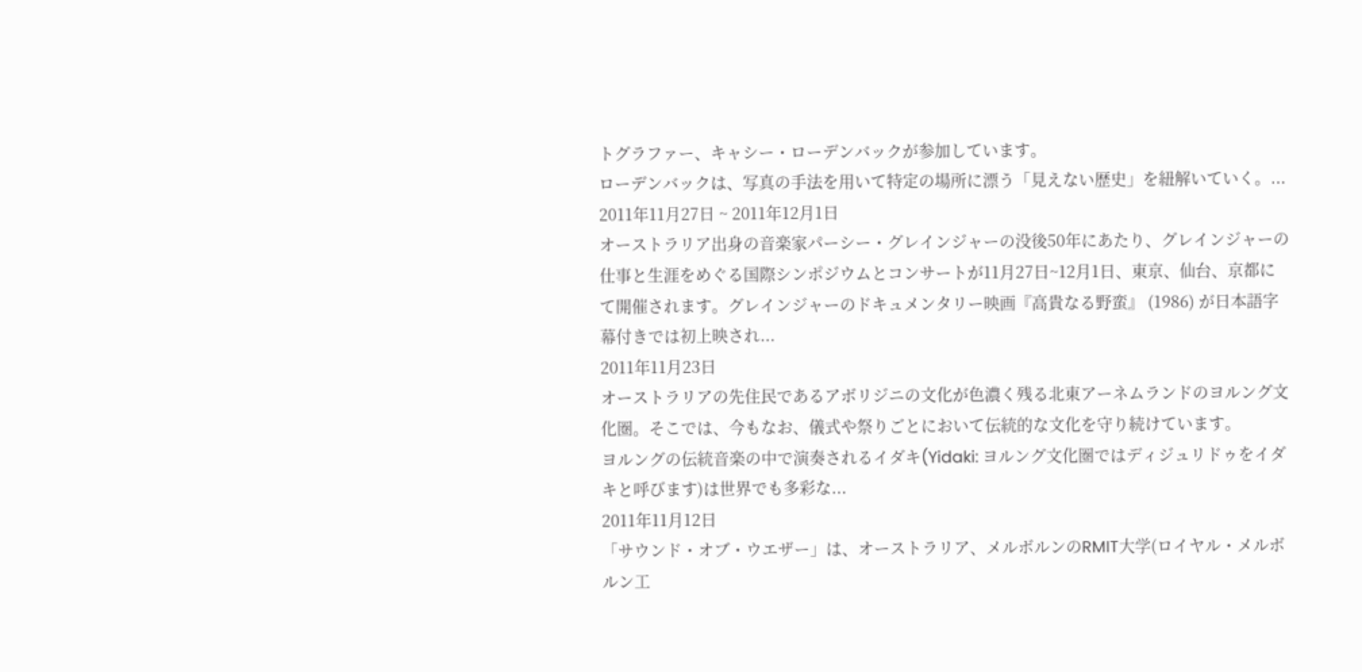トグラファー、キャシー・ローデンバックが参加しています。
ローデンバックは、写真の手法を用いて特定の場所に漂う「見えない歴史」を紐解いていく。...
2011年11月27日 ~ 2011年12月1日
オーストラリア出身の音楽家パーシー・グレインジャーの没後50年にあたり、グレインジャーの仕事と生涯をめぐる国際シンポジウムとコンサートが11月27日~12月1日、東京、仙台、京都にて開催されます。グレインジャーのドキュメンタリー映画『高貴なる野蛮』 (1986) が日本語字幕付きでは初上映され...
2011年11月23日
オーストラリアの先住民であるアボリジニの文化が色濃く残る北東アーネムランドのヨルング文化圏。そこでは、今もなお、儀式や祭りごとにおいて伝統的な文化を守り続けています。
ヨルングの伝統音楽の中で演奏されるイダキ(Yidaki: ヨルング文化圏ではディジュリドゥをイダキと呼びます)は世界でも多彩な...
2011年11月12日
「サウンド・オブ・ウエザー」は、オーストラリア、メルボルンのRMIT大学(ロイヤル・メルボルン工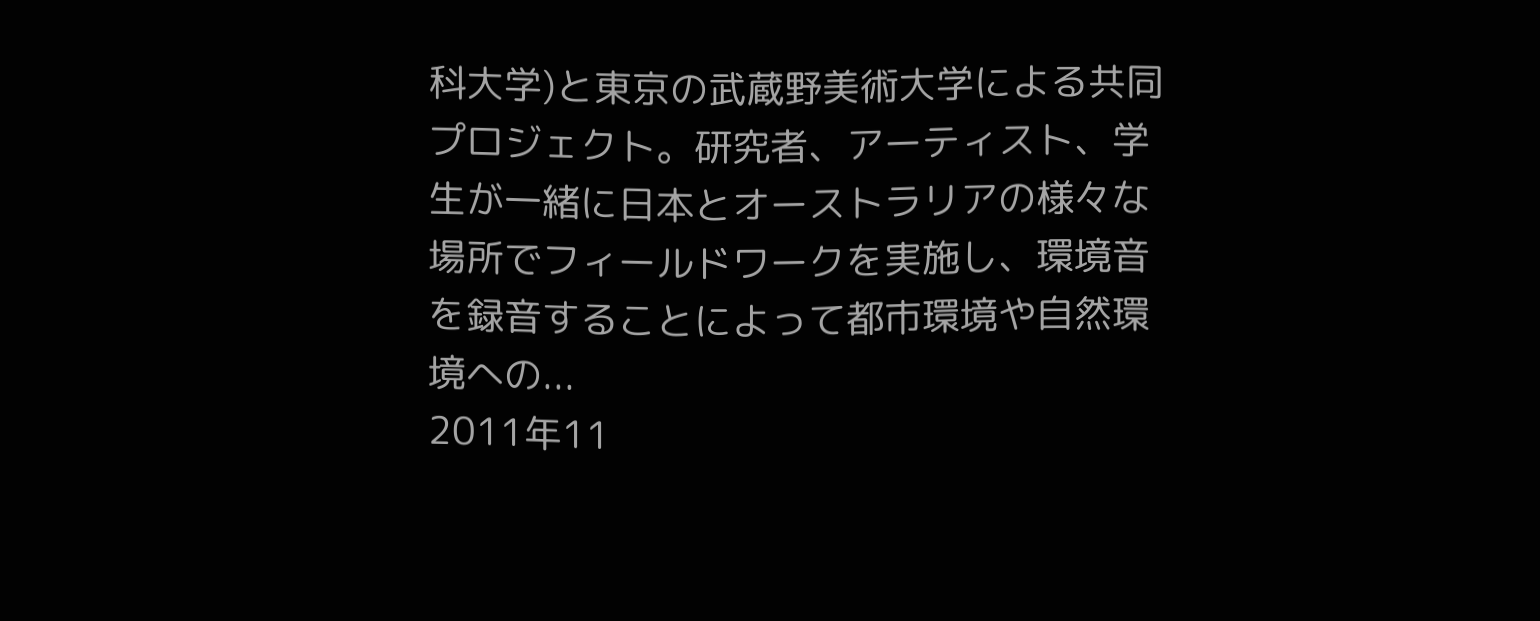科大学)と東京の武蔵野美術大学による共同プロジェクト。研究者、アーティスト、学生が一緒に日本とオーストラリアの様々な場所でフィールドワークを実施し、環境音を録音することによって都市環境や自然環境への...
2011年11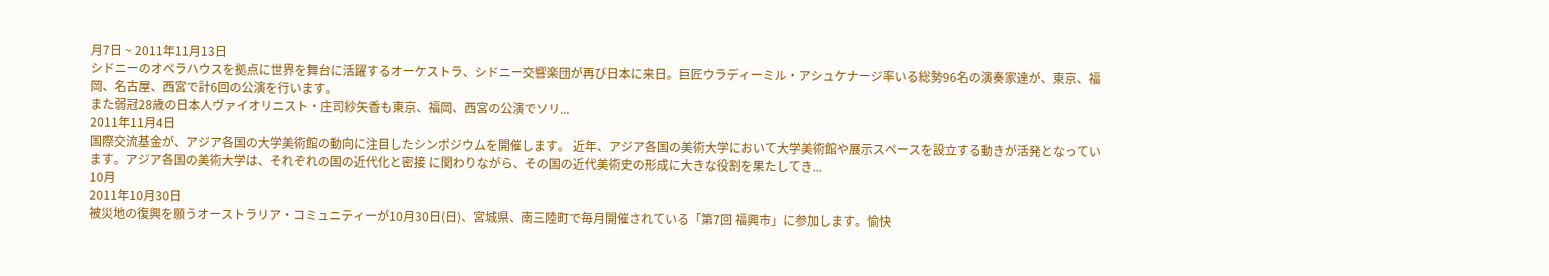月7日 ~ 2011年11月13日
シドニーのオペラハウスを拠点に世界を舞台に活躍するオーケストラ、シドニー交響楽団が再び日本に来日。巨匠ウラディーミル・アシュケナージ率いる総勢96名の演奏家達が、東京、福岡、名古屋、西宮で計6回の公演を行います。
また弱冠28歳の日本人ヴァイオリニスト・庄司紗矢香も東京、福岡、西宮の公演でソリ...
2011年11月4日
国際交流基金が、アジア各国の大学美術館の動向に注目したシンポジウムを開催します。 近年、アジア各国の美術大学において大学美術館や展示スペースを設立する動きが活発となっています。アジア各国の美術大学は、それぞれの国の近代化と密接 に関わりながら、その国の近代美術史の形成に大きな役割を果たしてき...
10月
2011年10月30日
被災地の復興を願うオーストラリア・コミュニティーが10月30日(日)、宮城県、南三陸町で毎月開催されている「第7回 福興市」に参加します。愉快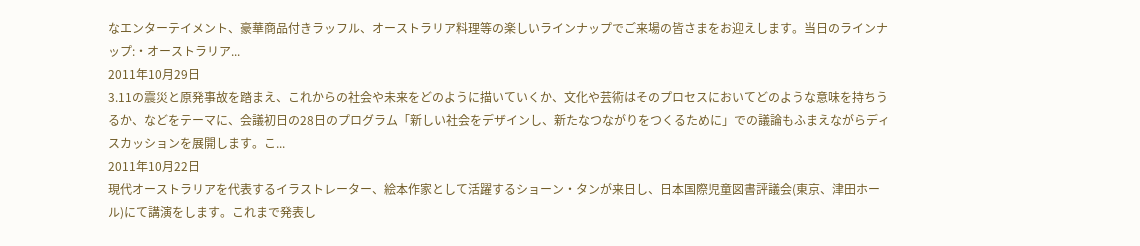なエンターテイメント、豪華商品付きラッフル、オーストラリア料理等の楽しいラインナップでご来場の皆さまをお迎えします。当日のラインナップ:・オーストラリア...
2011年10月29日
3.11の震災と原発事故を踏まえ、これからの社会や未来をどのように描いていくか、文化や芸術はそのプロセスにおいてどのような意味を持ちうるか、などをテーマに、会議初日の28日のプログラム「新しい社会をデザインし、新たなつながりをつくるために」での議論もふまえながらディスカッションを展開します。こ...
2011年10月22日
現代オーストラリアを代表するイラストレーター、絵本作家として活躍するショーン・タンが来日し、日本国際児童図書評議会(東京、津田ホール)にて講演をします。これまで発表し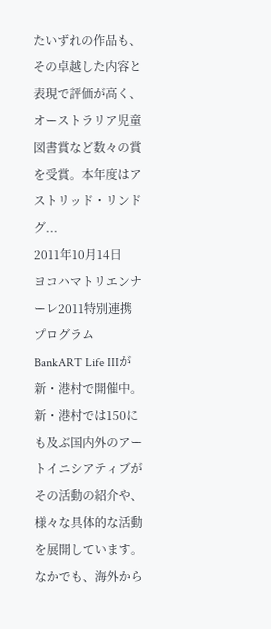たいずれの作品も、その卓越した内容と表現で評価が高く、オーストラリア児童図書賞など数々の賞を受賞。本年度はアストリッド・リンドグ...
2011年10月14日
ヨコハマトリエンナーレ2011特別連携プログラム BankART Life IIIが新・港村で開催中。新・港村では150にも及ぶ国内外のアートイニシアティブがその活動の紹介や、様々な具体的な活動を展開しています。なかでも、海外から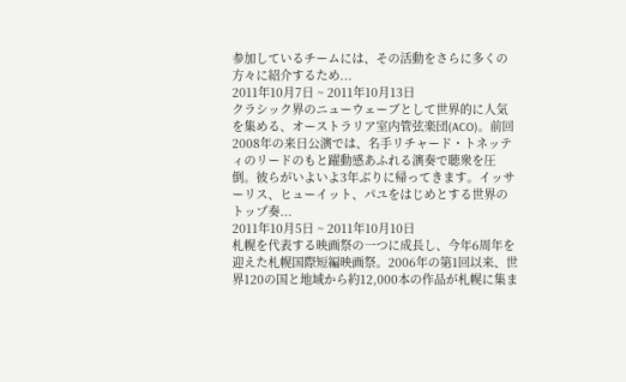参加しているチームには、その活動をさらに多くの方々に紹介するため...
2011年10月7日 ~ 2011年10月13日
クラシック界のニューウェーブとして世界的に人気を集める、オーストラリア室内管弦楽団(ACO)。前回2008年の来日公演では、名手リチャード・トネッティのリードのもと躍動感あふれる演奏で聴衆を圧倒。彼らがいよいよ3年ぶりに帰ってきます。イッサーリス、ヒューイット、パユをはじめとする世界のトップ奏...
2011年10月5日 ~ 2011年10月10日
札幌を代表する映画祭の一つに成長し、今年6周年を迎えた札幌国際短編映画祭。2006年の第1回以来、世界120の国と地域から約12,000本の作品が札幌に集ま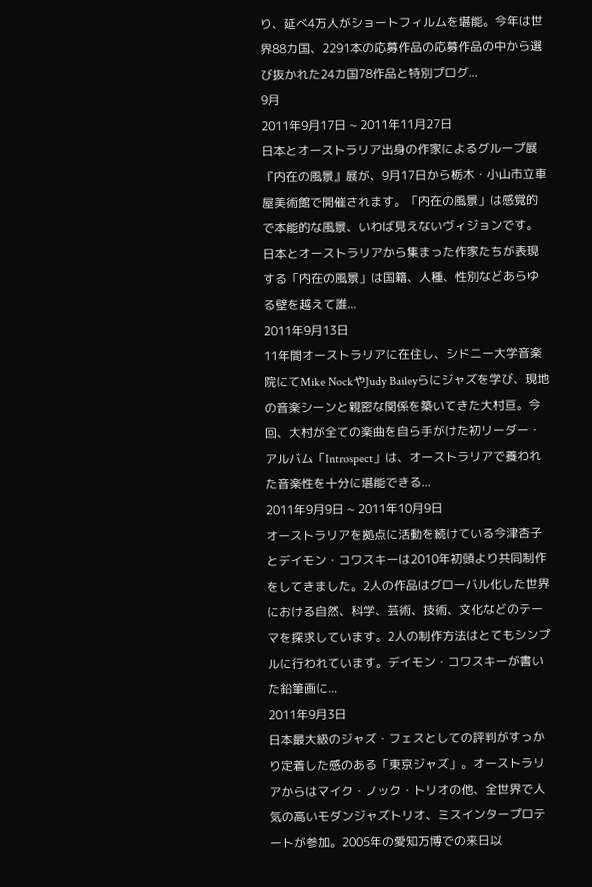り、延べ4万人がショートフィルムを堪能。今年は世界88カ国、2291本の応募作品の応募作品の中から選び抜かれた24カ国78作品と特別プログ...
9月
2011年9月17日 ~ 2011年11月27日
日本とオーストラリア出身の作家によるグループ展『内在の風景』展が、9月17日から栃木・小山市立車屋美術館で開催されます。「内在の風景」は感覚的で本能的な風景、いわば見えないヴィジョンです。日本とオーストラリアから集まった作家たちが表現する「内在の風景」は国籍、人種、性別などあらゆる壁を越えて誰...
2011年9月13日
11年間オーストラリアに在住し、シドニー大学音楽院にてMike NockやJudy Baileyらにジャズを学び、現地の音楽シーンと親密な関係を築いてきた大村亘。今回、大村が全ての楽曲を自ら手がけた初リーダー・アルバム「Introspect」は、オーストラリアで養われた音楽性を十分に堪能できる...
2011年9月9日 ~ 2011年10月9日
オーストラリアを拠点に活動を続けている今津杏子とデイモン・コワスキーは2010年初頭より共同制作をしてきました。2人の作品はグローバル化した世界における自然、科学、芸術、技術、文化などのテーマを探求しています。2人の制作方法はとてもシンプルに行われています。デイモン・コワスキーが書いた鉛筆画に...
2011年9月3日
日本最大級のジャズ・フェスとしての評判がすっかり定着した感のある「東京ジャズ」。オーストラリアからはマイク・ノック・トリオの他、全世界で人気の高いモダンジャズトリオ、ミスインタープロテートが参加。2005年の愛知万博での来日以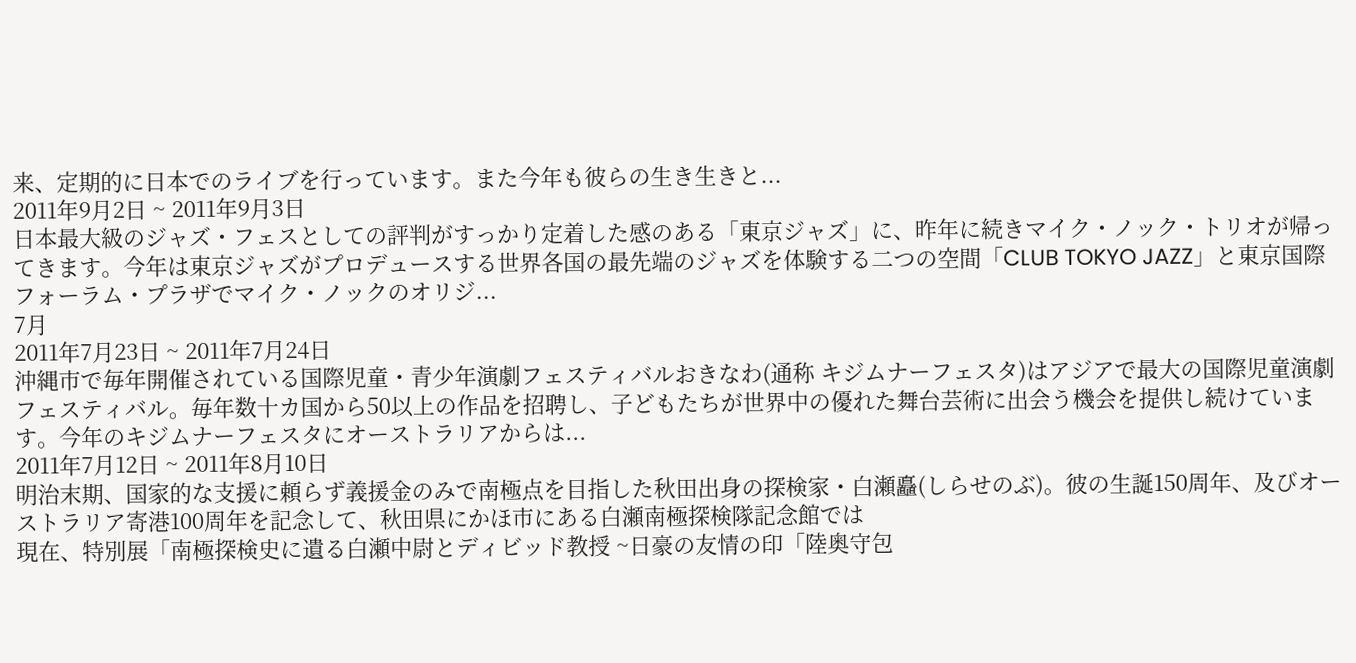来、定期的に日本でのライブを行っています。また今年も彼らの生き生きと...
2011年9月2日 ~ 2011年9月3日
日本最大級のジャズ・フェスとしての評判がすっかり定着した感のある「東京ジャズ」に、昨年に続きマイク・ノック・トリオが帰ってきます。今年は東京ジャズがプロデュースする世界各国の最先端のジャズを体験する二つの空間「CLUB TOKYO JAZZ」と東京国際フォーラム・プラザでマイク・ノックのオリジ...
7月
2011年7月23日 ~ 2011年7月24日
沖縄市で毎年開催されている国際児童・青少年演劇フェスティバルおきなわ(通称 キジムナーフェスタ)はアジアで最大の国際児童演劇フェスティバル。毎年数十カ国から50以上の作品を招聘し、子どもたちが世界中の優れた舞台芸術に出会う機会を提供し続けています。今年のキジムナーフェスタにオーストラリアからは...
2011年7月12日 ~ 2011年8月10日
明治末期、国家的な支援に頼らず義援金のみで南極点を目指した秋田出身の探検家・白瀬矗(しらせのぶ)。彼の生誕150周年、及びオーストラリア寄港100周年を記念して、秋田県にかほ市にある白瀬南極探検隊記念館では
現在、特別展「南極探検史に遺る白瀬中尉とディビッド教授 ~日豪の友情の印「陸奥守包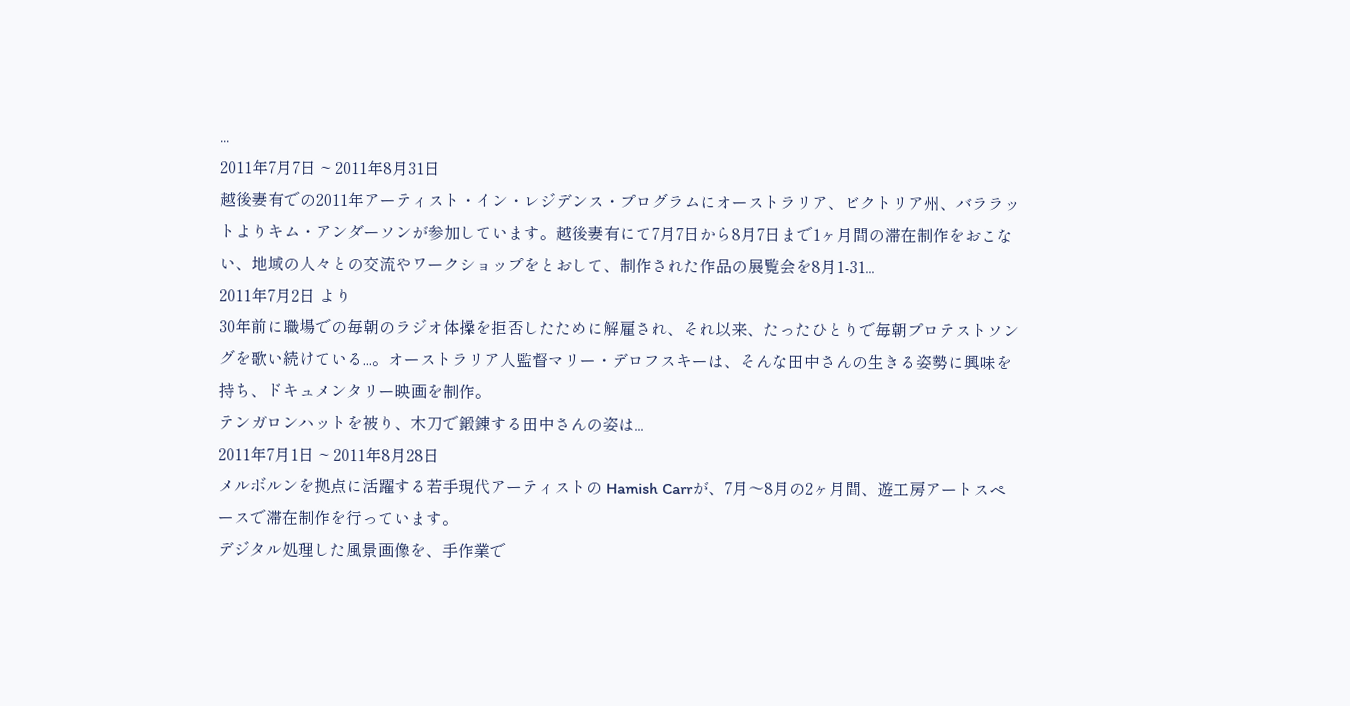...
2011年7月7日 ~ 2011年8月31日
越後妻有での2011年アーティスト・イン・レジデンス・プログラムにオーストラリア、ビクトリア州、バララットよりキム・アンダーソンが参加しています。越後妻有にて7月7日から8月7日まで1ヶ月間の滞在制作をおこない、地域の人々との交流やワークショップをとおして、制作された作品の展覧会を8月1-31...
2011年7月2日 より
30年前に職場での毎朝のラジオ体操を拒否したために解雇され、それ以来、たったひとりで毎朝プロテストソングを歌い続けている...。オーストラリア人監督マリー・デロフスキーは、そんな田中さんの生きる姿勢に興味を持ち、ドキュメンタリー映画を制作。
テンガロンハットを被り、木刀で鍛錬する田中さんの姿は...
2011年7月1日 ~ 2011年8月28日
メルボルンを拠点に活躍する若手現代アーティストの Hamish Carrが、7月〜8月の2ヶ月間、遊工房アートスペースで滞在制作を行っています。
デジタル処理した風景画像を、手作業で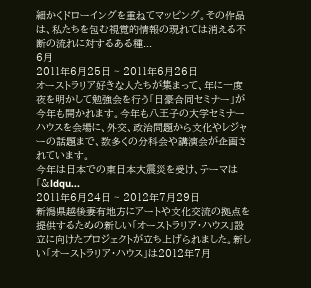細かくドローイングを重ねてマッピング。その作品は、私たちを包む視覚的情報の現れては消える不断の流れに対するある種...
6月
2011年6月25日 ~ 2011年6月26日
オーストラリア好きな人たちが集まって、年に一度夜を明かして勉強会を行う「日豪合同セミナー」が今年も開かれます。今年も八王子の大学セミナーハウスを会場に、外交、政治問題から文化やレジャーの話題まで、数多くの分科会や講演会が企画されています。
今年は日本での東日本大震災を受け、テーマは「&ldqu...
2011年6月24日 ~ 2012年7月29日
新潟県越後妻有地方にアートや文化交流の拠点を提供するための新しい「オーストラリア・ハウス」設立に向けたプロジェクトが立ち上げられました。新しい「オーストラリア・ハウス」は2012年7月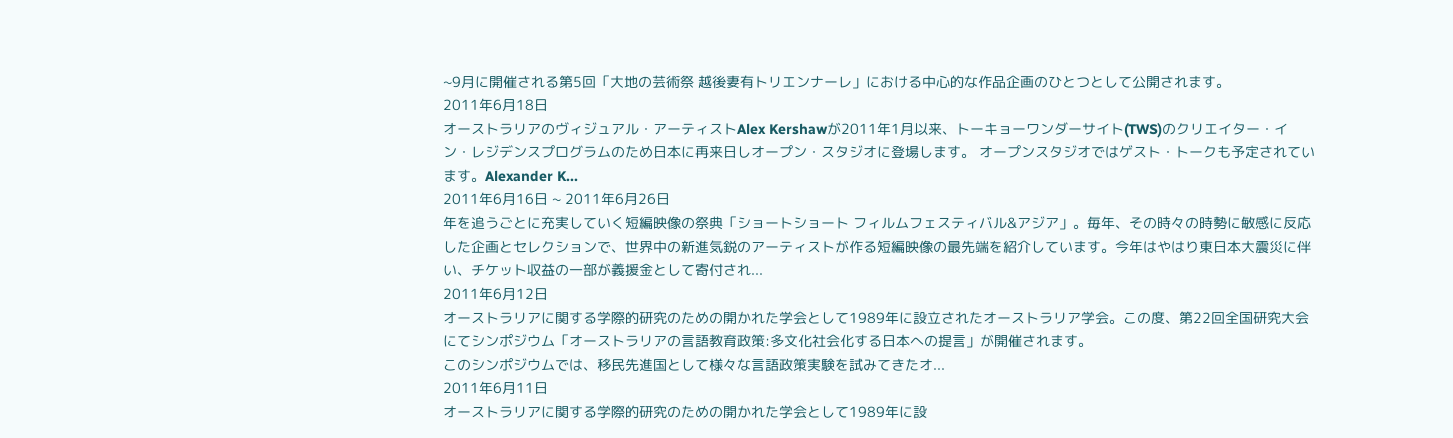~9月に開催される第5回「大地の芸術祭 越後妻有トリエンナーレ」における中心的な作品企画のひとつとして公開されます。
2011年6月18日
オーストラリアのヴィジュアル・アーティストAlex Kershawが2011年1月以来、トーキョーワンダーサイト(TWS)のクリエイター・イン・レジデンスプログラムのため日本に再来日しオープン・スタジオに登場します。 オープンスタジオではゲスト・トークも予定されています。Alexander K...
2011年6月16日 ~ 2011年6月26日
年を追うごとに充実していく短編映像の祭典「ショートショート フィルムフェスティバル&アジア」。毎年、その時々の時勢に敏感に反応した企画とセレクションで、世界中の新進気鋭のアーティストが作る短編映像の最先端を紹介しています。今年はやはり東日本大震災に伴い、チケット収益の一部が義援金として寄付され...
2011年6月12日
オーストラリアに関する学際的研究のための開かれた学会として1989年に設立されたオーストラリア学会。この度、第22回全国研究大会にてシンポジウム「オーストラリアの言語教育政策:多文化社会化する日本への提言」が開催されます。
このシンポジウムでは、移民先進国として様々な言語政策実験を試みてきたオ...
2011年6月11日
オーストラリアに関する学際的研究のための開かれた学会として1989年に設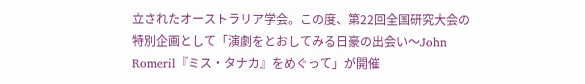立されたオーストラリア学会。この度、第22回全国研究大会の特別企画として「演劇をとおしてみる日豪の出会い〜John Romeril『ミス・タナカ』をめぐって」が開催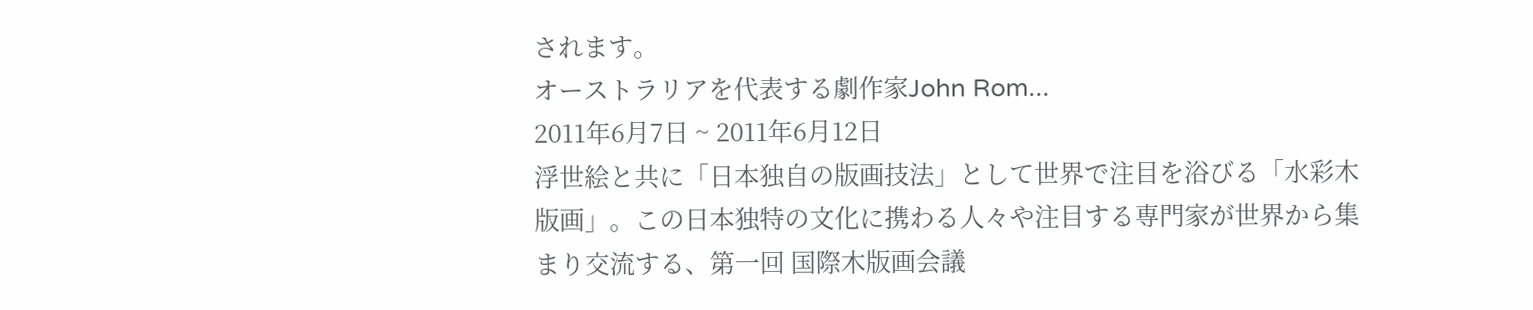されます。
オーストラリアを代表する劇作家John Rom...
2011年6月7日 ~ 2011年6月12日
浮世絵と共に「日本独自の版画技法」として世界で注目を浴びる「水彩木版画」。この日本独特の文化に携わる人々や注目する専門家が世界から集まり交流する、第一回 国際木版画会議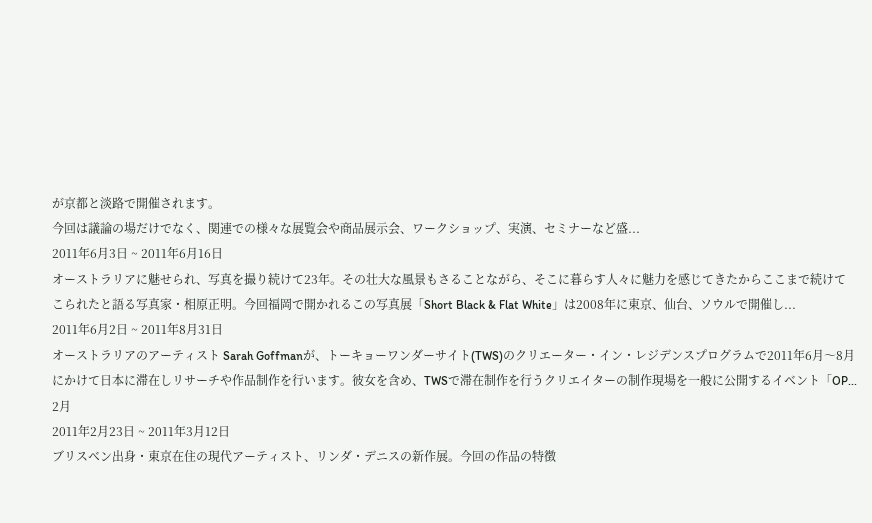が京都と淡路で開催されます。
今回は議論の場だけでなく、関連での様々な展覧会や商品展示会、ワークショップ、実演、セミナーなど盛...
2011年6月3日 ~ 2011年6月16日
オーストラリアに魅せられ、写真を撮り続けて23年。その壮大な風景もさることながら、そこに暮らす人々に魅力を感じてきたからここまで続けてこられたと語る写真家・相原正明。今回福岡で開かれるこの写真展「Short Black & Flat White」は2008年に東京、仙台、ソウルで開催し...
2011年6月2日 ~ 2011年8月31日
オーストラリアのアーティスト Sarah Goffmanが、トーキョーワンダーサイト(TWS)のクリエーター・イン・レジデンスプログラムで2011年6月〜8月にかけて日本に滞在しリサーチや作品制作を行います。彼女を含め、TWSで滞在制作を行うクリエイターの制作現場を一般に公開するイベント「OP...
2月
2011年2月23日 ~ 2011年3月12日
ブリスベン出身・東京在住の現代アーティスト、リンダ・デニスの新作展。今回の作品の特徴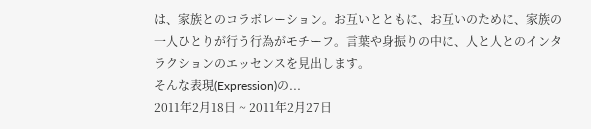は、家族とのコラボレーション。お互いとともに、お互いのために、家族の一人ひとりが行う行為がモチーフ。言葉や身振りの中に、人と人とのインタラクションのエッセンスを見出します。
そんな表現(Expression)の...
2011年2月18日 ~ 2011年2月27日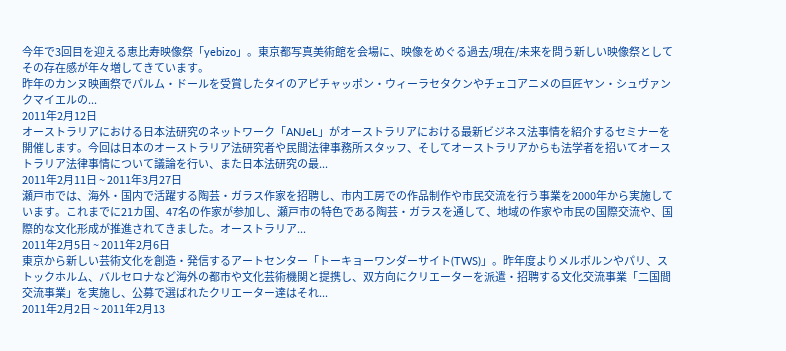今年で3回目を迎える恵比寿映像祭「yebizo」。東京都写真美術館を会場に、映像をめぐる過去/現在/未来を問う新しい映像祭としてその存在感が年々増してきています。
昨年のカンヌ映画祭でパルム・ドールを受賞したタイのアピチャッポン・ウィーラセタクンやチェコアニメの巨匠ヤン・シュヴァンクマイエルの...
2011年2月12日
オーストラリアにおける日本法研究のネットワーク「ANJeL」がオーストラリアにおける最新ビジネス法事情を紹介するセミナーを開催します。今回は日本のオーストラリア法研究者や民間法律事務所スタッフ、そしてオーストラリアからも法学者を招いてオーストラリア法律事情について議論を行い、また日本法研究の最...
2011年2月11日 ~ 2011年3月27日
瀬戸市では、海外・国内で活躍する陶芸・ガラス作家を招聘し、市内工房での作品制作や市民交流を行う事業を2000年から実施しています。これまでに21カ国、47名の作家が参加し、瀬戸市の特色である陶芸・ガラスを通して、地域の作家や市民の国際交流や、国際的な文化形成が推進されてきました。オーストラリア...
2011年2月5日 ~ 2011年2月6日
東京から新しい芸術文化を創造・発信するアートセンター「トーキョーワンダーサイト(TWS)」。昨年度よりメルボルンやパリ、ストックホルム、バルセロナなど海外の都市や文化芸術機関と提携し、双方向にクリエーターを派遣・招聘する文化交流事業「二国間交流事業」を実施し、公募で選ばれたクリエーター達はそれ...
2011年2月2日 ~ 2011年2月13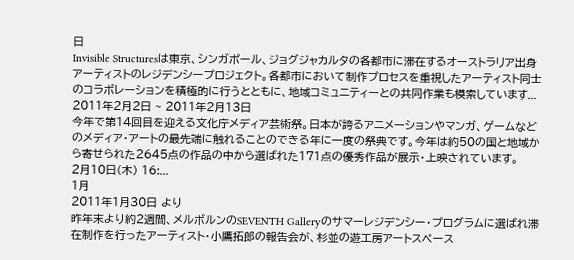日
Invisible Structuresは東京、シンガポール、ジョグジャカルタの各都市に滞在するオーストラリア出身アーティストのレジデンシープロジェクト。各都市において制作プロセスを重視したアーティスト同士のコラボレーションを積極的に行うとともに、地域コミュニティーとの共同作業も模索しています...
2011年2月2日 ~ 2011年2月13日
今年で第14回目を迎える文化庁メディア芸術祭。日本が誇るアニメーションやマンガ、ゲームなどのメディア・アートの最先端に触れることのできる年に一度の祭典です。今年は約50の国と地域から寄せられた2645点の作品の中から選ばれた171点の優秀作品が展示・上映されています。
2月10日(木) 16:...
1月
2011年1月30日 より
昨年末より約2週間、メルボルンのSEVENTH Galleryのサマーレジデンシー・プログラムに選ばれ滞在制作を行ったアーティスト・小鷹拓郎の報告会が、杉並の遊工房アートスペース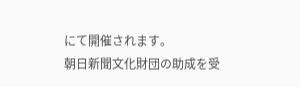にて開催されます。
朝日新聞文化財団の助成を受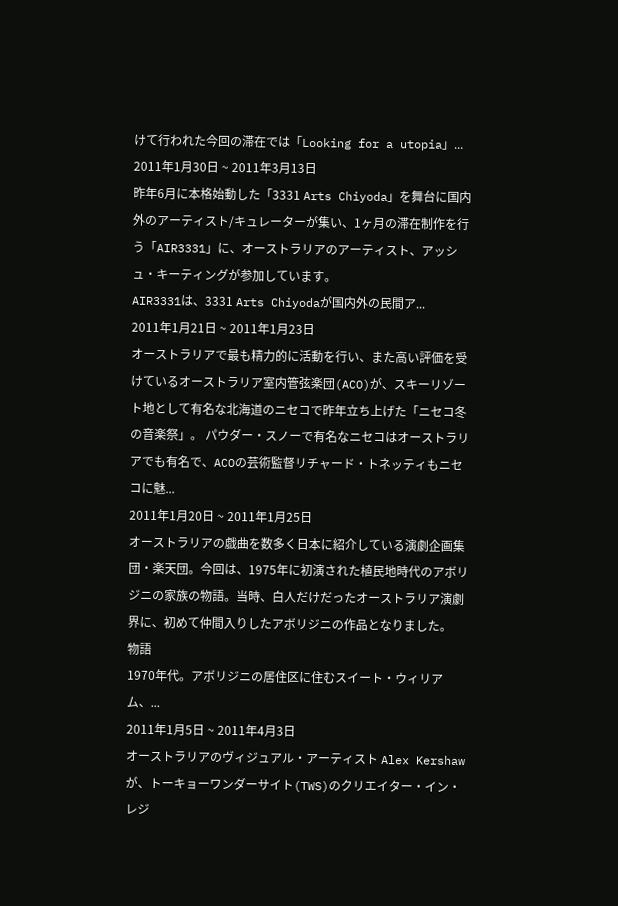けて行われた今回の滞在では「Looking for a utopia」...
2011年1月30日 ~ 2011年3月13日
昨年6月に本格始動した「3331 Arts Chiyoda」を舞台に国内外のアーティスト/キュレーターが集い、1ヶ月の滞在制作を行う「AIR3331」に、オーストラリアのアーティスト、アッシュ・キーティングが参加しています。
AIR3331は、3331 Arts Chiyodaが国内外の民間ア...
2011年1月21日 ~ 2011年1月23日
オーストラリアで最も精力的に活動を行い、また高い評価を受けているオーストラリア室内管弦楽団(ACO)が、スキーリゾート地として有名な北海道のニセコで昨年立ち上げた「ニセコ冬の音楽祭」。 パウダー・スノーで有名なニセコはオーストラリアでも有名で、ACOの芸術監督リチャード・トネッティもニセコに魅...
2011年1月20日 ~ 2011年1月25日
オーストラリアの戯曲を数多く日本に紹介している演劇企画集団・楽天団。今回は、1975年に初演された植民地時代のアボリジニの家族の物語。当時、白人だけだったオーストラリア演劇界に、初めて仲間入りしたアボリジニの作品となりました。
物語
1970年代。アボリジニの居住区に住むスイート・ウィリアム、...
2011年1月5日 ~ 2011年4月3日
オーストラリアのヴィジュアル・アーティスト Alex Kershawが、トーキョーワンダーサイト(TWS)のクリエイター・イン・レジ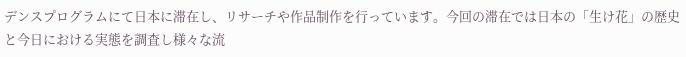デンスプログラムにて日本に滞在し、リサーチや作品制作を行っています。今回の滞在では日本の「生け花」の歴史と今日における実態を調査し様々な流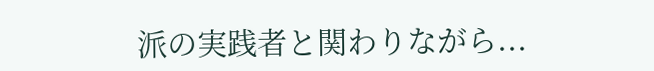派の実践者と関わりながら...